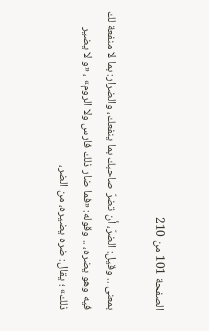الصفحة 101 من 210

بمعنى .. وقيل: الضرّ، أن تضرّ صاحبك بما ينفعك، والضرار: بما لا منفعة لك فيه وهو يضره، .. وقوله: «فما ضار ذلك فارس ولا الروم» ، «و لا يضير ذلك» ؛ يقال: ضره يضيره، من الضر،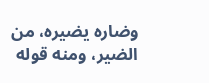وضاره يضيره، من الضير، ومنه قوله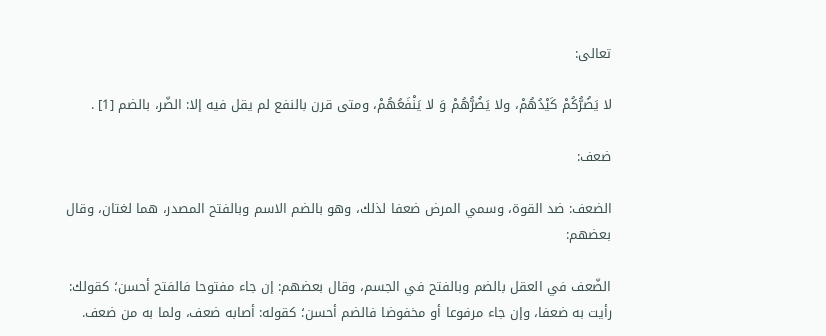تعالى:

لا يَضُرُّكُمْ كَيْدُهُمْ، ولا يَضُرُّهُمْ وَ لا يَنْفَعُهُمْ، ومتى قرن بالنفع لم يقل فيه إلا: الضّر، بالضم [1] .

ضعف:

الضعف: ضد القوة، وسمي المرض ضعفا لذلك، وهو بالضم الاسم وبالفتح المصدر، هما لغتان، وقال بعضهم:

الضّعف في العقل بالضم وبالفتح في الجسم، وقال بعضهم: إن جاء مفتوحا فالفتح أحسن؛ كقولك: رأيت به ضعفا، وإن جاء مرفوعا أو مخفوضا فالضم أحسن؛ كقوله: أصابه ضعف، ولما به من ضعف.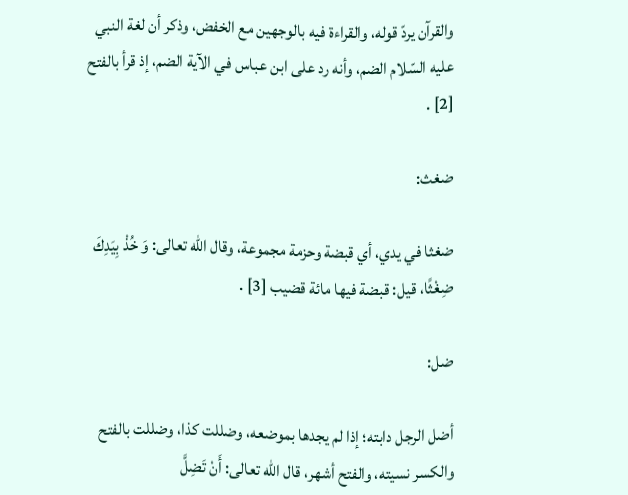والقرآن يردّ قوله، والقراءة فيه بالوجهين مع الخفض، وذكر أن لغة النبي عليه السّلام الضم، وأنه رد على ابن عباس في الآية الضم، إذ قرأ بالفتح [2] .

ضغث:

ضغثا في يدي، أي قبضة وحزمة مجموعة، وقال اللّه تعالى: وَ خُذْ بِيَدِكَ ضِغْثًا، قيل: قبضة فيها مائة قضيب [3] .

ضل:

أضل الرجل دابته؛ إذا لم يجدها بموضعه، وضللت كذا، وضللت بالفتح والكسر نسيته، والفتح أشهر، قال اللّه تعالى: أَنْ تَضِلَّ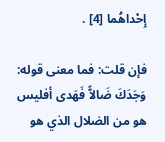إِحْداهُما [4] .

فإن قلت: فما معنى قوله: وَجَدَكَ ضَالاًّ فَهَدى أفليس هو من الضلال الذي هو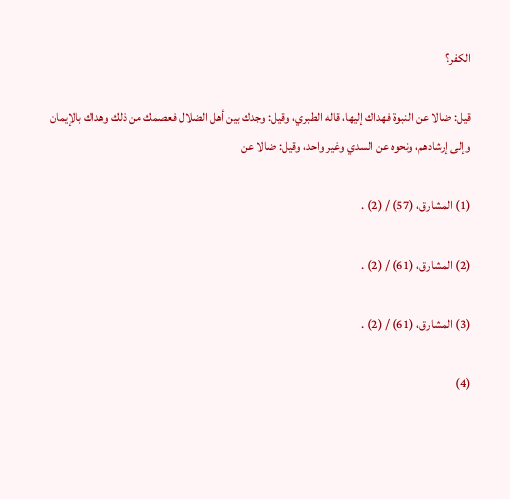الكفر؟

قيل: ضالا عن النبوة فهداك إليها، قاله الطبري، وقيل: وجدك بين أهل الضلال فعصمك من ذلك وهداك بالإيمان وإلى إرشادهم، ونحوه عن السدي وغير واحد، وقيل: ضالا عن

(1) المشارق، (57) / (2) .

(2) المشارق، (61) / (2) .

(3) المشارق، (61) / (2) .

(4)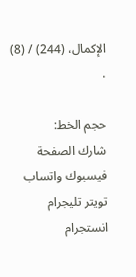الإكمال، (244) / (8) .

حجم الخط:
شارك الصفحة
فيسبوك واتساب تويتر تليجرام انستجرام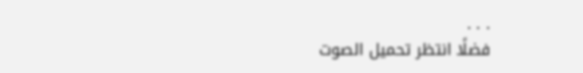. . .
فضلًا انتظر تحميل الصوت